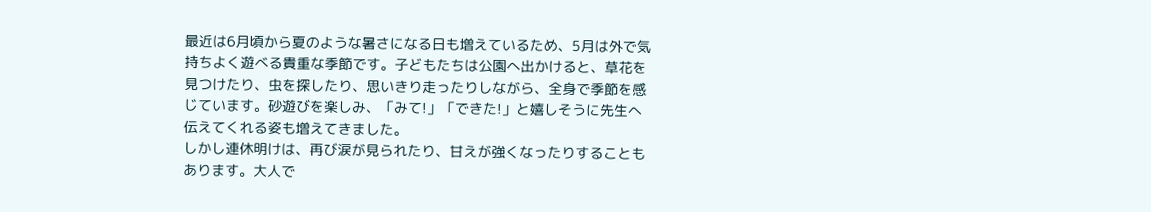最近は6月頃から夏のような暑さになる日も増えているため、5月は外で気持ちよく遊べる貴重な季節です。子どもたちは公園へ出かけると、草花を見つけたり、虫を探したり、思いきり走ったりしながら、全身で季節を感じています。砂遊びを楽しみ、「みて!」「できた!」と嬉しそうに先生へ伝えてくれる姿も増えてきました。
しかし連休明けは、再び涙が見られたり、甘えが強くなったりすることもあります。大人で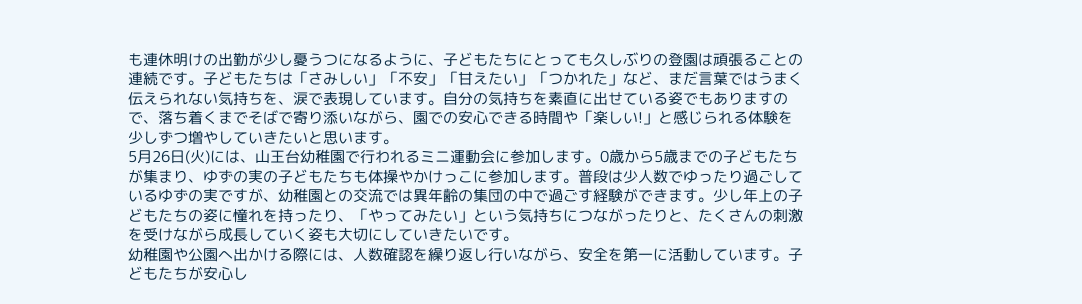も連休明けの出勤が少し憂うつになるように、子どもたちにとっても久しぶりの登園は頑張ることの連続です。子どもたちは「さみしい」「不安」「甘えたい」「つかれた」など、まだ言葉ではうまく伝えられない気持ちを、涙で表現しています。自分の気持ちを素直に出せている姿でもありますので、落ち着くまでそばで寄り添いながら、園での安心できる時間や「楽しい!」と感じられる体験を少しずつ増やしていきたいと思います。
5月26日(火)には、山王台幼稚園で行われるミニ運動会に参加します。0歳から5歳までの子どもたちが集まり、ゆずの実の子どもたちも体操やかけっこに参加します。普段は少人数でゆったり過ごしているゆずの実ですが、幼稚園との交流では異年齢の集団の中で過ごす経験ができます。少し年上の子どもたちの姿に憧れを持ったり、「やってみたい」という気持ちにつながったりと、たくさんの刺激を受けながら成長していく姿も大切にしていきたいです。
幼稚園や公園へ出かける際には、人数確認を繰り返し行いながら、安全を第一に活動しています。子どもたちが安心し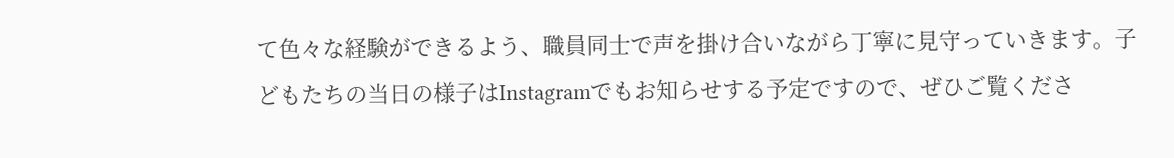て色々な経験ができるよう、職員同士で声を掛け合いながら丁寧に見守っていきます。子どもたちの当日の様子はInstagramでもお知らせする予定ですので、ぜひご覧くださ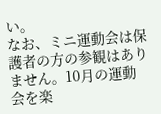い。
なお、ミニ運動会は保護者の方の参観はありません。10月の運動会を楽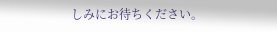しみにお待ちください。